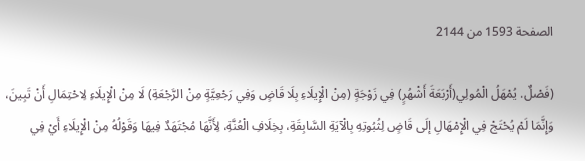الصفحة 1593 من 2144

(فَصْلٌ. يُمْهَلُ الْمُولِي(أَرْبَعَةَ أَشْهُرٍ) فِي زَوْجَةٍ (مِنْ الْإِيلَاءِ بِلَا قَاضٍ وَفِي رَجْعِيَّةٍ مِنْ الرَّجْعَةِ) لَا مِنْ الْإِيلَاءِ لِاحْتِمَالِ أَنْ تَبِينَ، وَإِنَّمَا لَمْ يُحْتَجْ فِي الْإِمْهَالِ إلَى قَاضٍ لِثُبُوتِهِ بِالْآيَةِ السَّابِقَةِ، بِخِلَافِ الْعُنَّةِ، لِأَنَّهَا مُجْتَهَدٌ فِيهَا وَقَوْلُهُ مِنْ الْإِيلَاءِ أَيْ فِي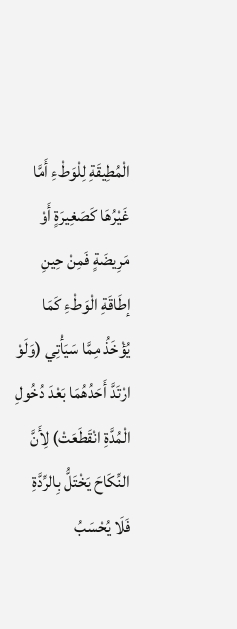الْمُطِيقَةِ لِلْوَطْءِ أَمَّا غَيْرُهَا كَصَغِيرَةٍ أَوْ مَرِيضَةٍ فَمِنْ حِينِ إطَاقَةِ الْوَطْءِ كَمَا يُؤْخَذُ مِمَّا سَيَأْتِي (وَلَوْ ارْتَدَّ أَحَدُهُمَا بَعْدَ دُخُولِ الْمُدَّةِ انْقَطَعَتْ) لِأَنَّ النِّكَاحَ يَخْتَلُّ بِالرِّدَّةِ فَلَا يُحْسَبُ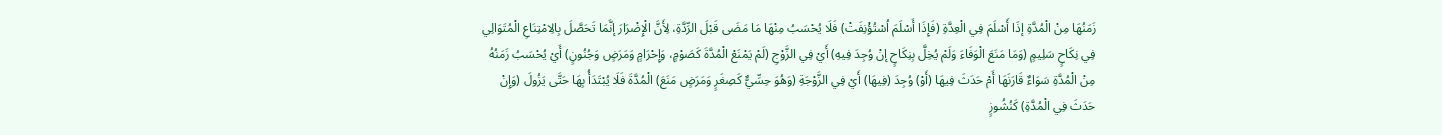زَمَنُهَا مِنْ الْمُدَّةِ إذَا أَسْلَمَ فِي الْعِدَّةِ (فَإِذَا أَسْلَمَ اُسْتُؤْنِفَتْ) فَلَا يُحْسَبُ مِنْهَا مَا مَضَى قَبْلَ الرِّدَّةِ، لِأَنَّ الْإِضْرَارَ إنَّمَا تَحَصَّلَ بِالِامْتِنَاعِ الْمُتَوَالِي فِي نِكَاحٍ سَلِيمٍ (وَمَا مَنَعَ الْوَفَاءَ وَلَمْ يُخِلَّ بِنِكَاحٍ إنْ وُجِدَ فِيهِ) أَيْ فِي الزَّوْجِ (لَمْ يَمْنَعْ الْمُدَّةَ كَصَوْمٍ، وَإِحْرَامٍ وَمَرَضٍ وَجُنُونٍ) أَيْ يُحْسَبُ زَمَنُهُ مِنْ الْمُدَّةِ سَوَاءٌ قَارَنَهَا أَمْ حَدَثَ فِيهَا (أَوْ) وُجِدَ (فِيهَا) أَيْ فِي الزَّوْجَةِ (وَهُوَ حِسِّيٌّ كَصِغَرٍ وَمَرَضٍ مَنَعَ) الْمُدَّةَ فَلَا يُبْتَدَأُ بِهَا حَتَّى يَزُولَ (وَإِنْ حَدَثَ فِي الْمُدَّةِ) كَنُشُوزٍ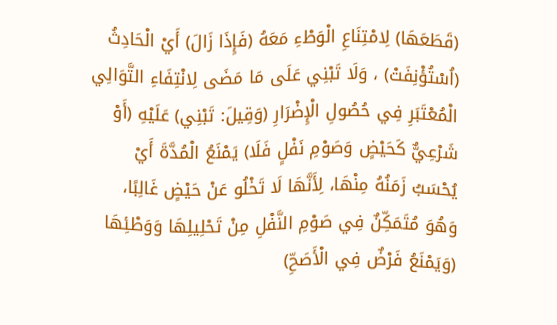(قَطَعَهَا) لِامْتِنَاعِ الْوَطْءِ مَعَهُ (فَإِذَا زَالَ) أَيْ الْحَادِثُ (اُسْتُؤْنِفَتْ) ، وَلَا تَبْنِي عَلَى مَا مَضَى لِانْتِفَاءِ التَّوَالِي الْمُعْتَبَرِ فِي حُصُولِ الْإِضْرَارِ (وَقِيلَ: تَبْنِي) عَلَيْهِ (أَوْ شَرْعِيٌّ كَحَيْضٍ وَصَوْمِ نَفْلٍ فَلَا) يَمْنَعُ الْمُدَّةَ أَيْ يُحْسَبُ زَمَنُهُ مِنْهَا، لِأَنَّهَا لَا تَخْلُو عَنْ حَيْضٍ غَالِبًا، وَهُوَ مُتَمَكِّنٌ فِي صَوْمِ النَّفْلِ مِنْ تَحْلِيلِهَا وَوَطْئِهَا (وَيَمْنَعُ فَرْضٌ فِي الْأَصَحِّ)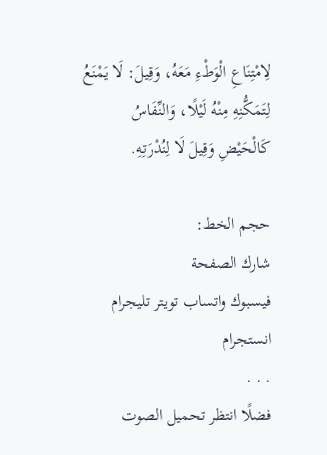لِامْتِنَاعِ الْوَطْءِ مَعَهُ، وَقِيلَ: لَا يَمْنَعُ لِتَمَكُّنِهِ مِنْهُ لَيْلًا، وَالنِّفَاسُ كَالْحَيْضِ وَقِيلَ لَا لِنُدْرَتِهِ.

حجم الخط:
شارك الصفحة
فيسبوك واتساب تويتر تليجرام انستجرام
. . .
فضلًا انتظر تحميل الصوت